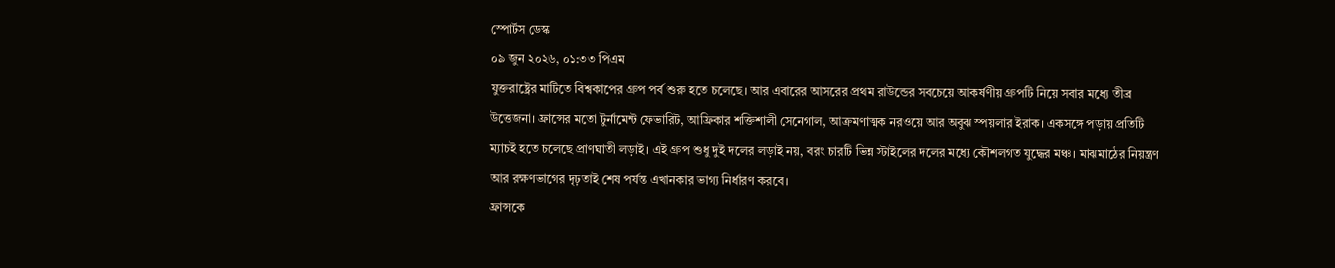স্পোর্টস ডেস্ক
০৯ জুন ২০২৬, ০১:৩৩ পিএম
যুক্তরাষ্ট্রের মাটিতে বিশ্বকাপের গ্রুপ পর্ব শুরু হতে চলেছে। আর এবারের আসরের প্রথম রাউন্ডের সবচেয়ে আকর্ষণীয় গ্রুপটি নিয়ে সবার মধ্যে তীব্র উত্তেজনা। ফ্রান্সের মতো টুর্নামেন্ট ফেভারিট, আফ্রিকার শক্তিশালী সেনেগাল, আক্রমণাত্মক নরওয়ে আর অবুঝ স্পয়লার ইরাক। একসঙ্গে পড়ায় প্রতিটি ম্যাচই হতে চলেছে প্রাণঘাতী লড়াই। এই গ্রুপ শুধু দুই দলের লড়াই নয়, বরং চারটি ভিন্ন স্টাইলের দলের মধ্যে কৌশলগত যুদ্ধের মঞ্চ। মাঝমাঠের নিয়ন্ত্রণ আর রক্ষণভাগের দৃঢ়তাই শেষ পর্যন্ত এখানকার ভাগ্য নির্ধারণ করবে।
ফ্রান্সকে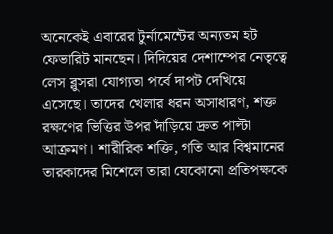অনেকেই এবারের টুর্নামেন্টের অন্যতম হট ফেভারিট মানছেন। দিদিয়ের দেশাম্পের নেতৃত্বে লেস ব্লুসরা যোগ্যতা পর্বে দাপট দেখিয়ে এসেছে। তাদের খেলার ধরন অসাধারণ, শক্ত রক্ষণের ভিত্তির উপর দাঁড়িয়ে দ্রুত পাল্টা আক্রমণ। শারীরিক শক্তি, গতি আর বিশ্বমানের তারকাদের মিশেলে তারা যেকোনো প্রতিপক্ষকে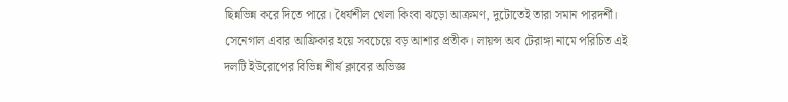ছিন্নভিন্ন করে দিতে পারে। ধৈর্যশীল খেলা কিংবা ঝড়ো আক্রমণ, দুটোতেই তারা সমান পারদর্শী।
সেনেগাল এবার আফ্রিকার হয়ে সবচেয়ে বড় আশার প্রতীক। লায়ন্স অব টেরাঙ্গা নামে পরিচিত এই দলটি ইউরোপের বিভিন্ন শীর্ষ ক্লাবের অভিজ্ঞ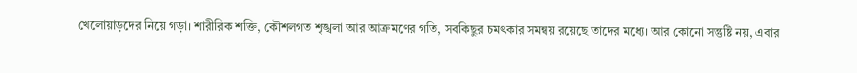খেলোয়াড়দের নিয়ে গড়া। শারীরিক শক্তি, কৌশলগত শৃঙ্খলা আর আক্রমণের গতি, সবকিছুর চমৎকার সমন্বয় রয়েছে তাদের মধ্যে। আর কোনো সন্তুষ্টি নয়, এবার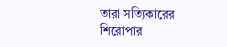তারা সত্যিকারের শিরোপার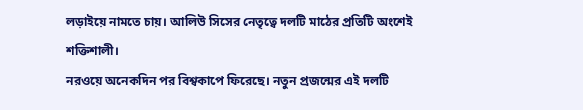লড়াইয়ে নামতে চায়। আলিউ সিসের নেতৃত্বে দলটি মাঠের প্রতিটি অংশেই শক্তিশালী।
নরওয়ে অনেকদিন পর বিশ্বকাপে ফিরেছে। নতুন প্রজন্মের এই দলটি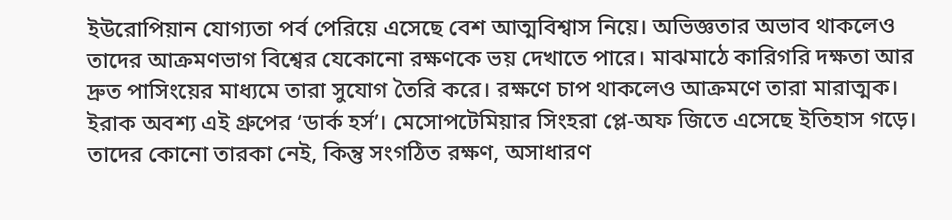ইউরোপিয়ান যোগ্যতা পর্ব পেরিয়ে এসেছে বেশ আত্মবিশ্বাস নিয়ে। অভিজ্ঞতার অভাব থাকলেও তাদের আক্রমণভাগ বিশ্বের যেকোনো রক্ষণকে ভয় দেখাতে পারে। মাঝমাঠে কারিগরি দক্ষতা আর দ্রুত পাসিংয়ের মাধ্যমে তারা সুযোগ তৈরি করে। রক্ষণে চাপ থাকলেও আক্রমণে তারা মারাত্মক।
ইরাক অবশ্য এই গ্রুপের ‘ডার্ক হর্স’। মেসোপটেমিয়ার সিংহরা প্লে-অফ জিতে এসেছে ইতিহাস গড়ে। তাদের কোনো তারকা নেই, কিন্তু সংগঠিত রক্ষণ, অসাধারণ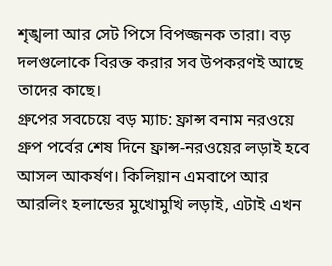শৃঙ্খলা আর সেট পিসে বিপজ্জনক তারা। বড় দলগুলোকে বিরক্ত করার সব উপকরণই আছে তাদের কাছে।
গ্রুপের সবচেয়ে বড় ম্যাচ: ফ্রান্স বনাম নরওয়ে
গ্রুপ পর্বের শেষ দিনে ফ্রান্স-নরওয়ের লড়াই হবে আসল আকর্ষণ। কিলিয়ান এমবাপে আর আরলিং হলান্ডের মুখোমুখি লড়াই, এটাই এখন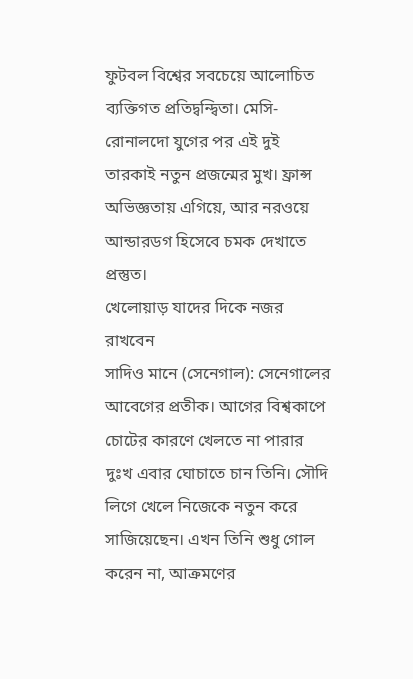ফুটবল বিশ্বের সবচেয়ে আলোচিত ব্যক্তিগত প্রতিদ্বন্দ্বিতা। মেসি-রোনালদো যুগের পর এই দুই তারকাই নতুন প্রজন্মের মুখ। ফ্রান্স অভিজ্ঞতায় এগিয়ে, আর নরওয়ে আন্ডারডগ হিসেবে চমক দেখাতে প্রস্তুত।
খেলোয়াড় যাদের দিকে নজর রাখবেন
সাদিও মানে (সেনেগাল): সেনেগালের আবেগের প্রতীক। আগের বিশ্বকাপে চোটের কারণে খেলতে না পারার দুঃখ এবার ঘোচাতে চান তিনি। সৌদি লিগে খেলে নিজেকে নতুন করে সাজিয়েছেন। এখন তিনি শুধু গোল করেন না, আক্রমণের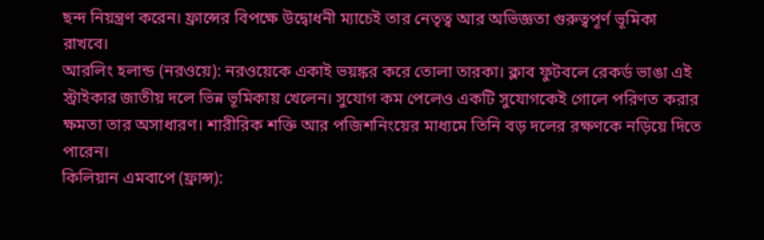ছন্দ নিয়ন্ত্রণ করেন। ফ্রান্সের বিপক্ষে উদ্বোধনী ম্যাচেই তার নেতৃত্ব আর অভিজ্ঞতা গুরুত্বপূর্ণ ভূমিকা রাখবে।
আরলিং হলান্ড (নরওয়ে): নরওয়েকে একাই ভয়ঙ্কর করে তোলা তারকা। ক্লাব ফুটবলে রেকর্ড ভাঙা এই স্ট্রাইকার জাতীয় দলে ভিন্ন ভূমিকায় খেলেন। সুযোগ কম পেলেও একটি সুযোগকেই গোলে পরিণত করার ক্ষমতা তার অসাধারণ। শারীরিক শক্তি আর পজিশনিংয়ের মাধ্যমে তিনি বড় দলের রক্ষণকে নড়িয়ে দিতে পারেন।
কিলিয়ান এমবাপে (ফ্রান্স):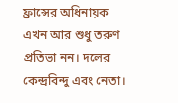ফ্রান্সের অধিনায়ক এখন আর শুধু তরুণ প্রতিভা নন। দলের কেন্দ্রবিন্দু এবং নেতা।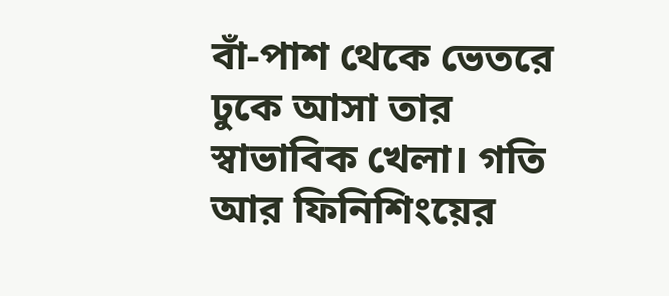বাঁ-পাশ থেকে ভেতরে ঢুকে আসা তার স্বাভাবিক খেলা। গতি আর ফিনিশিংয়ের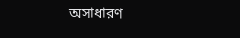অসাধারণ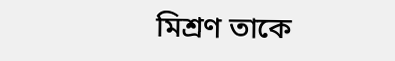মিশ্রণ তাকে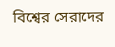বিশ্বের সেরাদের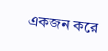একজন করে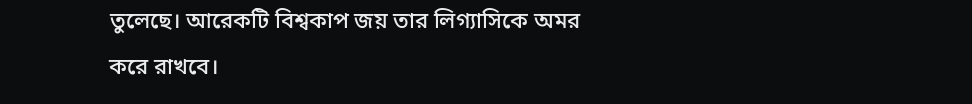তুলেছে। আরেকটি বিশ্বকাপ জয় তার লিগ্যাসিকে অমর করে রাখবে।